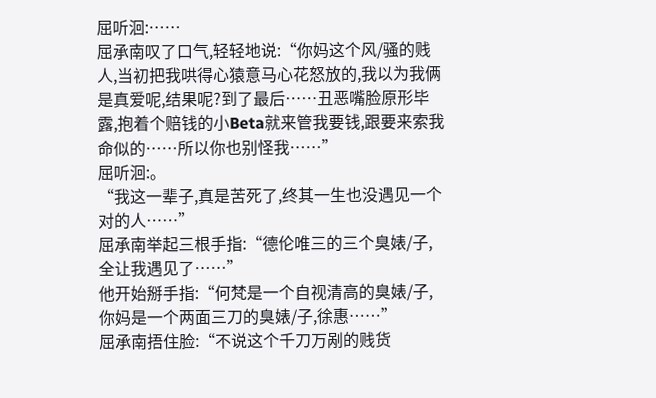屈听洄:……
屈承南叹了口气,轻轻地说:“你妈这个风/骚的贱人,当初把我哄得心猿意马心花怒放的,我以为我俩是真爱呢,结果呢?到了最后……丑恶嘴脸原形毕露,抱着个赔钱的小Beta就来管我要钱,跟要来索我命似的……所以你也别怪我……”
屈听洄:。
“我这一辈子,真是苦死了,终其一生也没遇见一个对的人……”
屈承南举起三根手指:“德伦唯三的三个臭婊/子,全让我遇见了……”
他开始掰手指:“何梵是一个自视清高的臭婊/子,你妈是一个两面三刀的臭婊/子,徐惠……”
屈承南捂住脸:“不说这个千刀万剐的贱货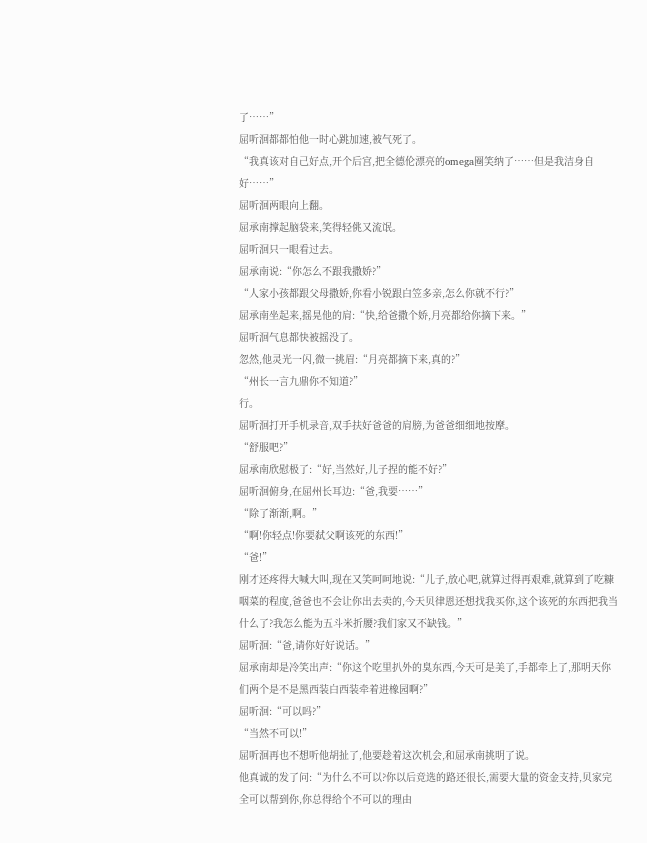了……”
屈听洄都都怕他一时心跳加速,被气死了。
“我真该对自己好点,开个后宫,把全德伦漂亮的omega圈笑纳了……但是我洁身自好……”
屈听洄两眼向上翻。
屈承南撑起脑袋来,笑得轻佻又流氓。
屈听洄只一眼看过去。
屈承南说:“你怎么不跟我撒娇?”
“人家小孩都跟父母撒娇,你看小锐跟白笠多亲,怎么你就不行?”
屈承南坐起来,摇晃他的肩:“快,给爸撒个娇,月亮都给你摘下来。”
屈听洄气息都快被摇没了。
忽然,他灵光一闪,微一挑眉:“月亮都摘下来,真的?”
“州长一言九鼎你不知道?”
行。
屈听洄打开手机录音,双手扶好爸爸的肩膀,为爸爸细细地按摩。
“舒服吧?”
屈承南欣慰极了:“好,当然好,儿子捏的能不好?”
屈听洄俯身,在屈州长耳边:“爸,我要……”
“除了渐渐,啊。”
“啊!你轻点!你要弑父啊该死的东西!”
“爸!”
刚才还疼得大喊大叫,现在又笑呵呵地说:“儿子,放心吧,就算过得再艰难,就算到了吃糠咽菜的程度,爸爸也不会让你出去卖的,今天贝律恩还想找我买你,这个该死的东西把我当什么了?我怎么能为五斗米折腰?我们家又不缺钱。”
屈听洄:“爸,请你好好说话。”
屈承南却是冷笑出声:“你这个吃里扒外的臭东西,今天可是美了,手都牵上了,那明天你们两个是不是黑西装白西装牵着进橡园啊?”
屈听洄:“可以吗?”
“当然不可以!”
屈听洄再也不想听他胡扯了,他要趁着这次机会,和屈承南挑明了说。
他真诚的发了问:“为什么不可以?你以后竞选的路还很长,需要大量的资金支持,贝家完全可以帮到你,你总得给个不可以的理由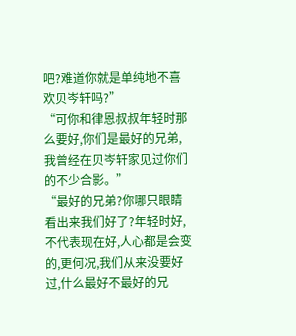吧?难道你就是单纯地不喜欢贝岑轩吗?”
“可你和律恩叔叔年轻时那么要好,你们是最好的兄弟,我曾经在贝岑轩家见过你们的不少合影。”
“最好的兄弟?你哪只眼睛看出来我们好了?年轻时好,不代表现在好,人心都是会变的,更何况,我们从来没要好过,什么最好不最好的兄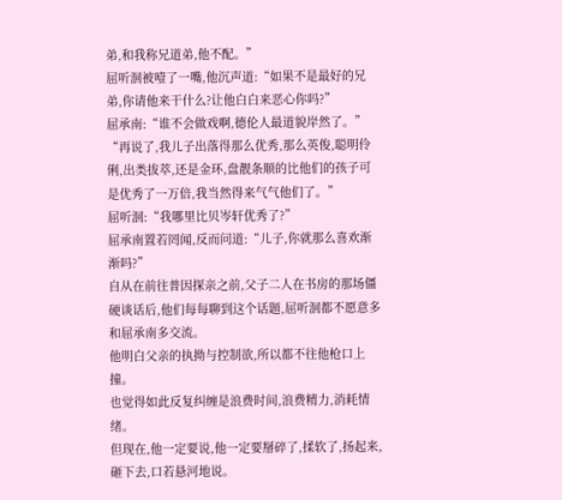弟,和我称兄道弟,他不配。”
屈听洄被噎了一嘴,他沉声道:“如果不是最好的兄弟,你请他来干什么?让他白白来恶心你吗?”
屈承南:“谁不会做戏啊,德伦人最道貌岸然了。”
“再说了,我儿子出落得那么优秀,那么英俊,聪明伶俐,出类拔萃,还是金环,盘靓条顺的比他们的孩子可是优秀了一万倍,我当然得来气气他们了。”
屈听洄:“我哪里比贝岑轩优秀了?”
屈承南置若罔闻,反而问道:“儿子,你就那么喜欢渐渐吗?”
自从在前往普因探亲之前,父子二人在书房的那场僵硬谈话后,他们每每聊到这个话题,屈听洄都不愿意多和屈承南多交流。
他明白父亲的执拗与控制欲,所以都不往他枪口上撞。
也觉得如此反复纠缠是浪费时间,浪费精力,消耗情绪。
但现在,他一定要说,他一定要掰碎了,揉软了,扬起来,砸下去,口若悬河地说。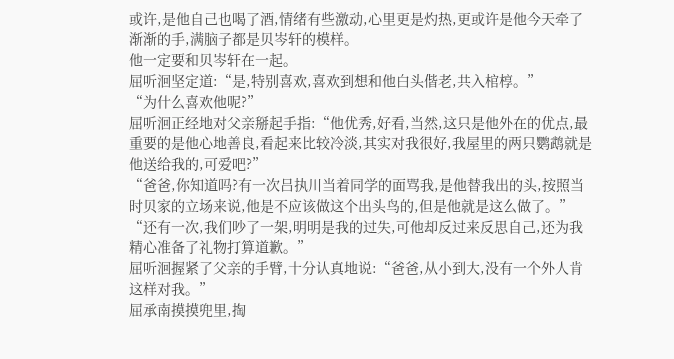或许,是他自己也喝了酒,情绪有些激动,心里更是灼热,更或许是他今天牵了渐渐的手,满脑子都是贝岑轩的模样。
他一定要和贝岑轩在一起。
屈听洄坚定道:“是,特别喜欢,喜欢到想和他白头偕老,共入棺椁。”
“为什么喜欢他呢?”
屈听洄正经地对父亲掰起手指:“他优秀,好看,当然,这只是他外在的优点,最重要的是他心地善良,看起来比较冷淡,其实对我很好,我屋里的两只鹦鹉就是他送给我的,可爱吧?”
“爸爸,你知道吗?有一次吕执川当着同学的面骂我,是他替我出的头,按照当时贝家的立场来说,他是不应该做这个出头鸟的,但是他就是这么做了。”
“还有一次,我们吵了一架,明明是我的过失,可他却反过来反思自己,还为我精心准备了礼物打算道歉。”
屈听洄握紧了父亲的手臂,十分认真地说:“爸爸,从小到大,没有一个外人肯这样对我。”
屈承南摸摸兜里,掏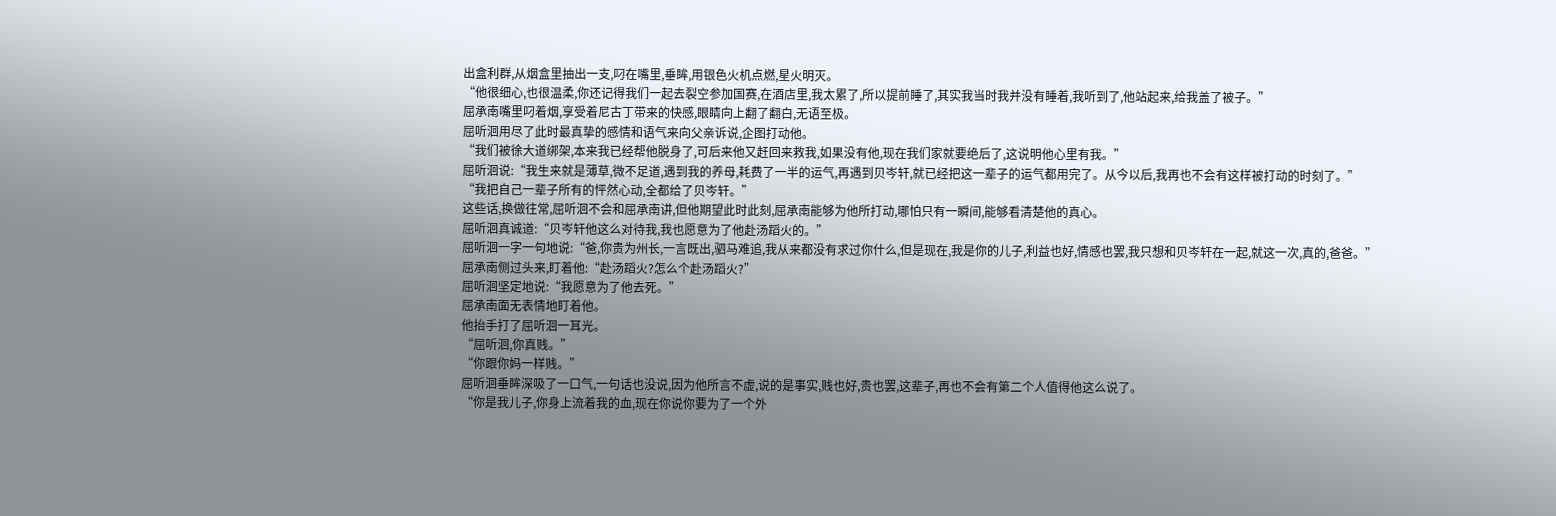出盒利群,从烟盒里抽出一支,叼在嘴里,垂眸,用银色火机点燃,星火明灭。
“他很细心,也很温柔,你还记得我们一起去裂空参加国赛,在酒店里,我太累了,所以提前睡了,其实我当时我并没有睡着,我听到了,他站起来,给我盖了被子。”
屈承南嘴里叼着烟,享受着尼古丁带来的快感,眼睛向上翻了翻白,无语至极。
屈听洄用尽了此时最真挚的感情和语气来向父亲诉说,企图打动他。
“我们被徐大道绑架,本来我已经帮他脱身了,可后来他又赶回来救我,如果没有他,现在我们家就要绝后了,这说明他心里有我。”
屈听洄说:“我生来就是薄草,微不足道,遇到我的养母,耗费了一半的运气,再遇到贝岑轩,就已经把这一辈子的运气都用完了。从今以后,我再也不会有这样被打动的时刻了。”
“我把自己一辈子所有的怦然心动,全都给了贝岑轩。”
这些话,换做往常,屈听洄不会和屈承南讲,但他期望此时此刻,屈承南能够为他所打动,哪怕只有一瞬间,能够看清楚他的真心。
屈听洄真诚道:“贝岑轩他这么对待我,我也愿意为了他赴汤蹈火的。”
屈听洄一字一句地说:“爸,你贵为州长,一言既出,驷马难追,我从来都没有求过你什么,但是现在,我是你的儿子,利益也好,情感也罢,我只想和贝岑轩在一起,就这一次,真的,爸爸。”
屈承南侧过头来,盯着他:“赴汤蹈火?怎么个赴汤蹈火?”
屈听洄坚定地说:“我愿意为了他去死。”
屈承南面无表情地盯着他。
他抬手打了屈听洄一耳光。
“屈听洄,你真贱。”
“你跟你妈一样贱。”
屈听洄垂眸深吸了一口气,一句话也没说,因为他所言不虚,说的是事实,贱也好,贵也罢,这辈子,再也不会有第二个人值得他这么说了。
“你是我儿子,你身上流着我的血,现在你说你要为了一个外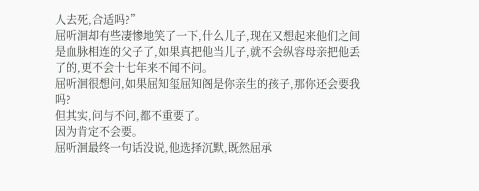人去死,合适吗?”
屈听洄却有些凄惨地笑了一下,什么儿子,现在又想起来他们之间是血脉相连的父子了,如果真把他当儿子,就不会纵容母亲把他丢了的,更不会十七年来不闻不问。
屈听洄很想问,如果屈知玺屈知阁是你亲生的孩子,那你还会要我吗?
但其实,问与不问,都不重要了。
因为肯定不会要。
屈听洄最终一句话没说,他选择沉默,既然屈承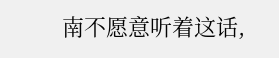南不愿意听着这话,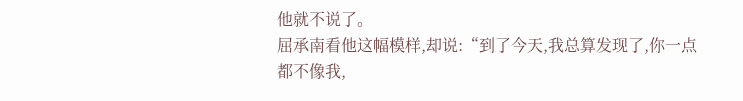他就不说了。
屈承南看他这幅模样,却说:“到了今天,我总算发现了,你一点都不像我,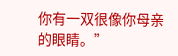你有一双很像你母亲的眼睛。”